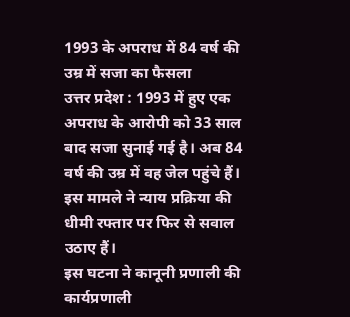1993 के अपराध में 84 वर्ष की उम्र में सजा का फैसला
उत्तर प्रदेश : 1993 में हुए एक अपराध के आरोपी को 33 साल बाद सजा सुनाई गई है। अब 84 वर्ष की उम्र में वह जेल पहुंचे हैं। इस मामले ने न्याय प्रक्रिया की धीमी रफ्तार पर फिर से सवाल उठाए हैं।
इस घटना ने कानूनी प्रणाली की कार्यप्रणाली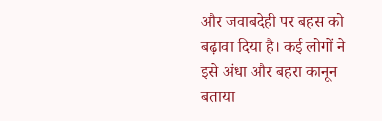और जवाबदेही पर बहस को बढ़ावा दिया है। कई लोगों ने इसे अंधा और बहरा कानून बताया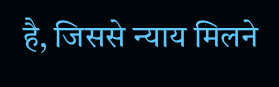है, जिससे न्याय मिलने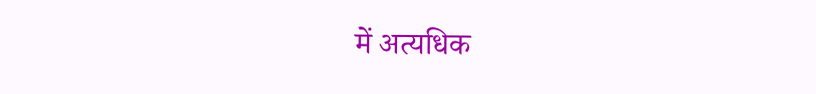में अत्यधिक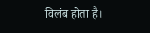विलंब होता है।